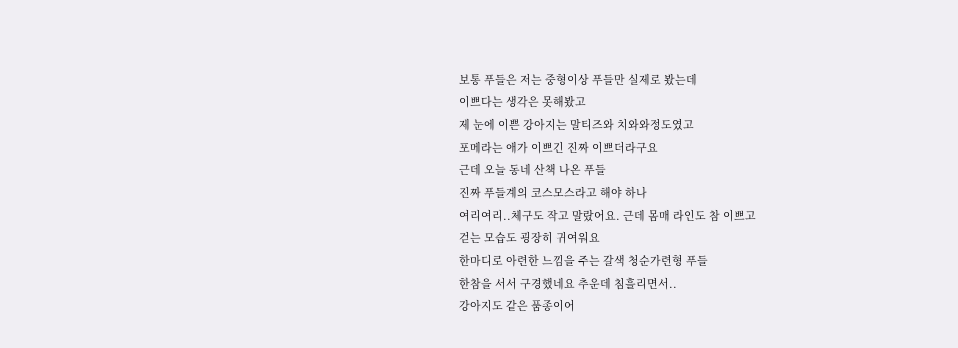보통 푸들은 저는 중형이상 푸들만 실제로 봤는데
이쁘다는 생각은 못해봤고
제 눈에 이쁜 강아지는 말티즈와 치와와정도였고
포메라는 애가 이쁘긴 진짜 이쁘더라구요
근데 오늘 동네 산책 나온 푸들
진짜 푸들계의 코스모스라고 해야 하나
여리여리..체구도 작고 말랐어요. 근데 몸매 라인도 참 이쁘고
걷는 모습도 굉장히 귀여워요
한마디로 아련한 느낌을 주는 갈색 청순가련형 푸들
한참을 서서 구경했네요 추운데 침흘리면서..
강아지도 같은 품종이어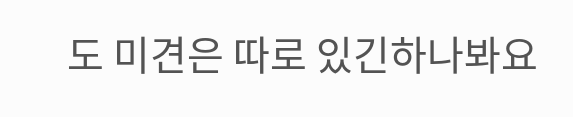도 미견은 따로 있긴하나봐요